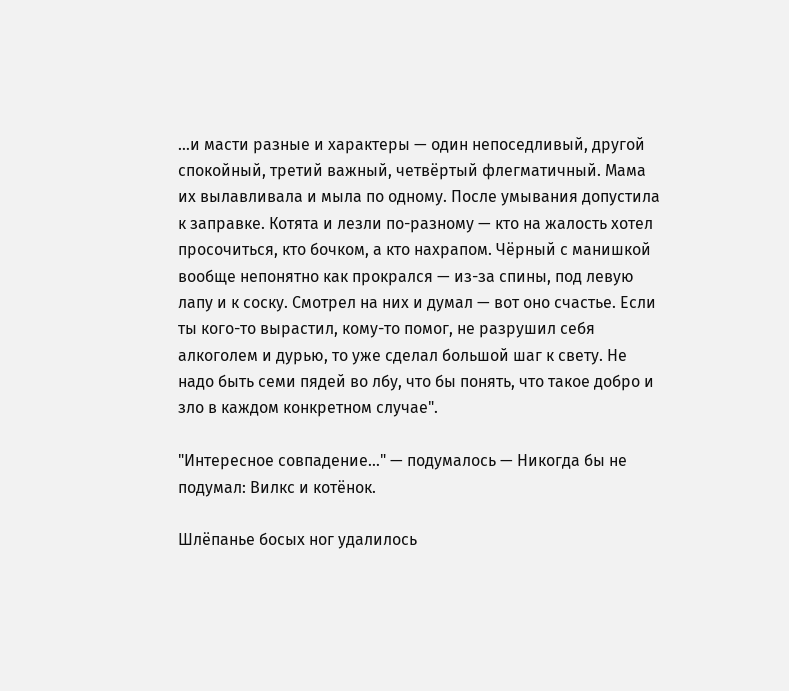…и масти разные и характеры — один непоседливый, другой спокойный, третий важный, четвёртый флегматичный. Мама их вылавливала и мыла по одному. После умывания допустила к заправке. Котята и лезли по-разному — кто на жалость хотел просочиться, кто бочком, а кто нахрапом. Чёрный с манишкой вообще непонятно как прокрался — из-за спины, под левую лапу и к соску. Смотрел на них и думал — вот оно счастье. Если ты кого-то вырастил, кому-то помог, не разрушил себя алкоголем и дурью, то уже сделал большой шаг к свету. Не надо быть семи пядей во лбу, что бы понять, что такое добро и зло в каждом конкретном случае".

"Интересное совпадение…" — подумалось — Никогда бы не подумал: Вилкс и котёнок.

Шлёпанье босых ног удалилось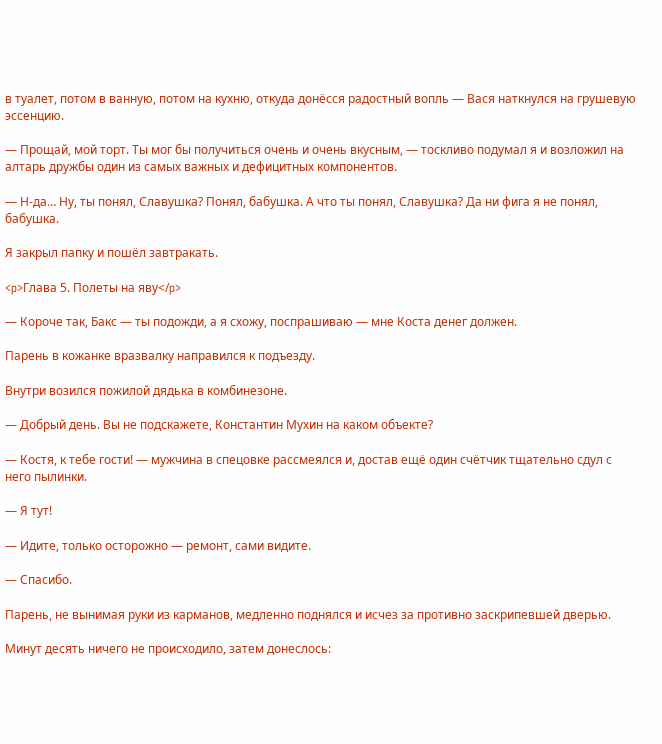в туалет, потом в ванную, потом на кухню, откуда донёсся радостный вопль — Вася наткнулся на грушевую эссенцию.

— Прощай, мой торт. Ты мог бы получиться очень и очень вкусным, — тоскливо подумал я и возложил на алтарь дружбы один из самых важных и дефицитных компонентов.

— Н-да… Ну, ты понял, Славушка? Понял, бабушка. А что ты понял, Славушка? Да ни фига я не понял, бабушка.

Я закрыл папку и пошёл завтракать.

<p>Глава 5. Полеты на яву</p>

— Короче так, Бакс — ты подожди, а я схожу, поспрашиваю — мне Коста денег должен.

Парень в кожанке вразвалку направился к подъезду.

Внутри возился пожилой дядька в комбинезоне.

— Добрый день. Вы не подскажете, Константин Мухин на каком объекте?

— Костя, к тебе гости! — мужчина в спецовке рассмеялся и, достав ещё один счётчик тщательно сдул с него пылинки.

— Я тут!

— Идите, только осторожно — ремонт, сами видите.

— Спасибо.

Парень, не вынимая руки из карманов, медленно поднялся и исчез за противно заскрипевшей дверью.

Минут десять ничего не происходило, затем донеслось: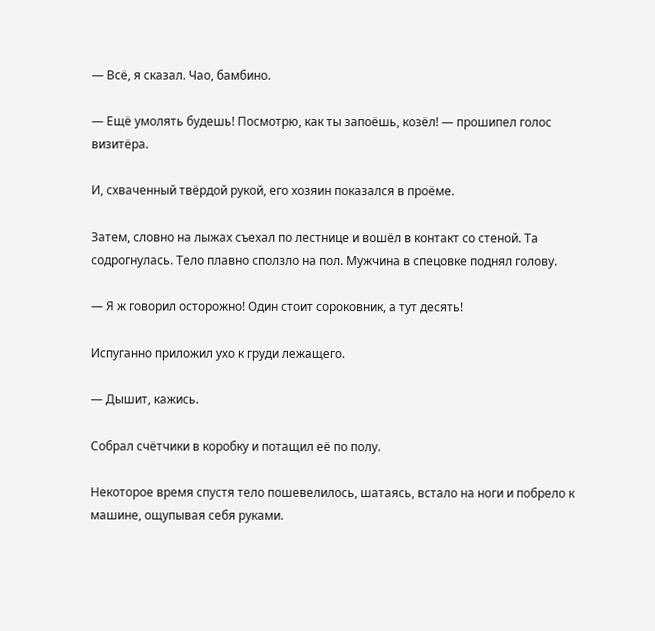— Всё, я сказал. Чао, бамбино.

— Ещё умолять будешь! Посмотрю, как ты запоёшь, козёл! — прошипел голос визитёра.

И, схваченный твёрдой рукой, его хозяин показался в проёме.

Затем, словно на лыжах съехал по лестнице и вошёл в контакт со стеной. Та содрогнулась. Тело плавно сползло на пол. Мужчина в спецовке поднял голову.

— Я ж говорил осторожно! Один стоит сороковник, а тут десять!

Испуганно приложил ухо к груди лежащего.

— Дышит, кажись.

Собрал счётчики в коробку и потащил её по полу.

Некоторое время спустя тело пошевелилось, шатаясь, встало на ноги и побрело к машине, ощупывая себя руками.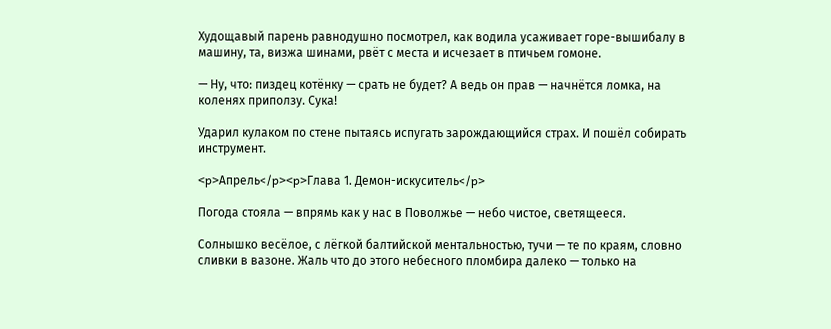Худощавый парень равнодушно посмотрел, как водила усаживает горе-вышибалу в машину, та, визжа шинами, рвёт с места и исчезает в птичьем гомоне.

— Ну, что: пиздец котёнку — срать не будет? А ведь он прав — начнётся ломка, на коленях приползу. Сука!

Ударил кулаком по стене пытаясь испугать зарождающийся страх. И пошёл собирать инструмент.

<p>Апрель</p><p>Глава 1. Демон-искуситель</p>

Погода стояла — впрямь как у нас в Поволжье — небо чистое, светящееся.

Солнышко весёлое, с лёгкой балтийской ментальностью, тучи — те по краям, словно сливки в вазоне. Жаль что до этого небесного пломбира далеко — только на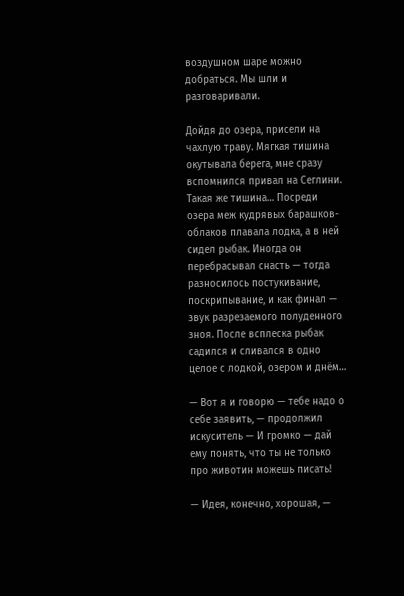воздушном шаре можно добраться. Мы шли и разговаривали.

Дойдя до озера, присели на чахлую траву. Мягкая тишина окутывала берега, мне сразу вспомнился привал на Сеглини. Такая же тишина… Посреди озера меж кудрявых барашков-облаков плавала лодка, а в ней сидел рыбак. Иногда он перебрасывал снасть — тогда разносилось постукивание, поскрипывание, и как финал — звук разрезаемого полуденного зноя. После всплеска рыбак садился и сливался в одно целое с лодкой, озером и днём…

— Вот я и говорю — тебе надо о себе заявить, — продолжил искуситель — И громко — дай ему понять, что ты не только про животин можешь писать!

— Идея, конечно, хорошая, —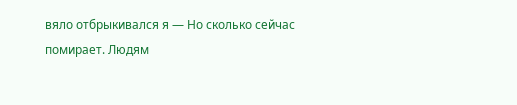вяло отбрыкивался я — Но сколько сейчас помирает. Людям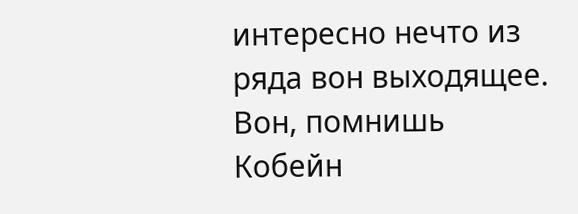интересно нечто из ряда вон выходящее. Вон, помнишь Кобейн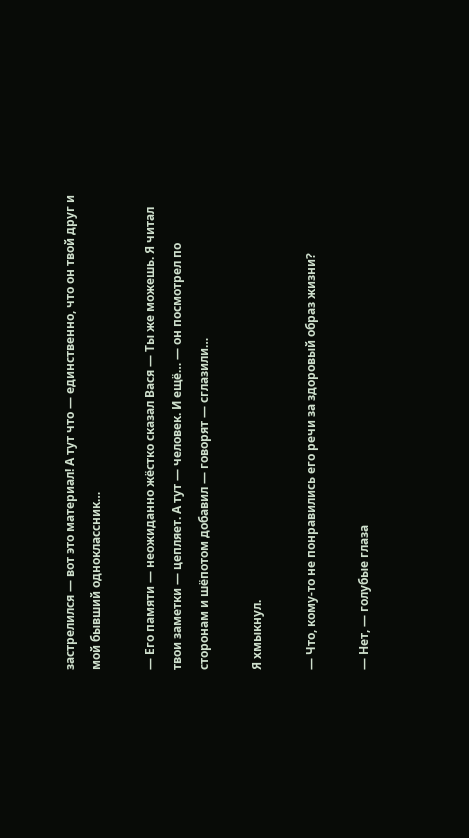застрелился — вот это материал! А тут что — единственно, что он твой друг и мой бывший одноклассник…

— Его памяти — неожиданно жёстко сказал Вася — Ты же можешь. Я читал твои заметки — цепляет. А тут — человек. И ещё… — он посмотрел по сторонам и шёпотом добавил — говорят — сглазили…

Я хмыкнул.

— Что, кому-то не понравились его речи за здоровый образ жизни?

— Нет, — голубые глаза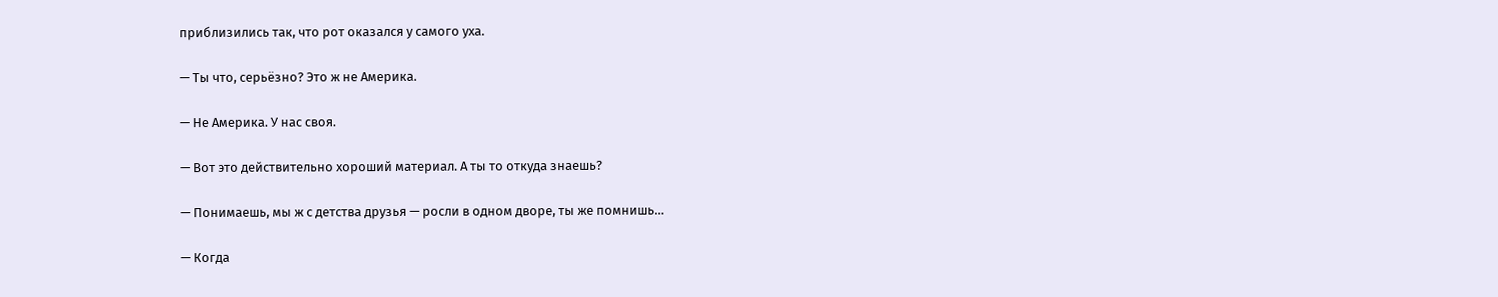приблизились так, что рот оказался у самого уха.

— Ты что, серьёзно? Это ж не Америка.

— Не Америка. У нас своя.

— Вот это действительно хороший материал. А ты то откуда знаешь?

— Понимаешь, мы ж с детства друзья — росли в одном дворе, ты же помнишь…

— Когда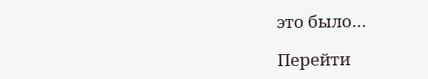это было…

Перейти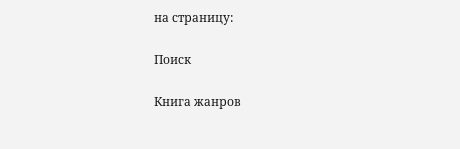на страницу:

Поиск

Книга жанров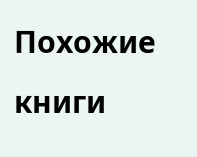Похожие книги